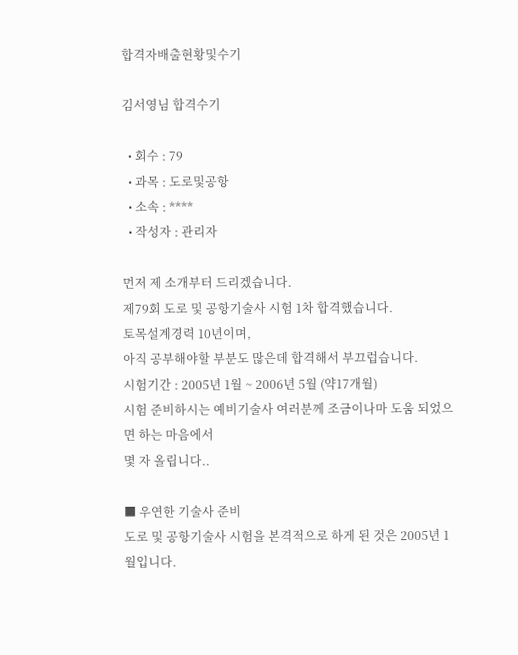합격자배출현황및수기

김서영님 합격수기

  • 회수 : 79
  • 과목 : 도로및공항
  • 소속 : ****
  • 작성자 : 관리자

먼저 제 소개부터 드리겠습니다.
제79회 도로 및 공항기술사 시험 1차 합격했습니다.
토목설계경력 10년이며,
아직 공부해야할 부분도 많은데 합격해서 부끄럽습니다.
시험기간 : 2005년 1월 ~ 2006년 5월 (약17개월)
시험 준비하시는 예비기술사 여러분께 조금이나마 도움 되었으면 하는 마음에서
몇 자 올립니다..

■ 우연한 기술사 준비
도로 및 공항기술사 시험을 본격적으로 하게 된 것은 2005년 1월입니다.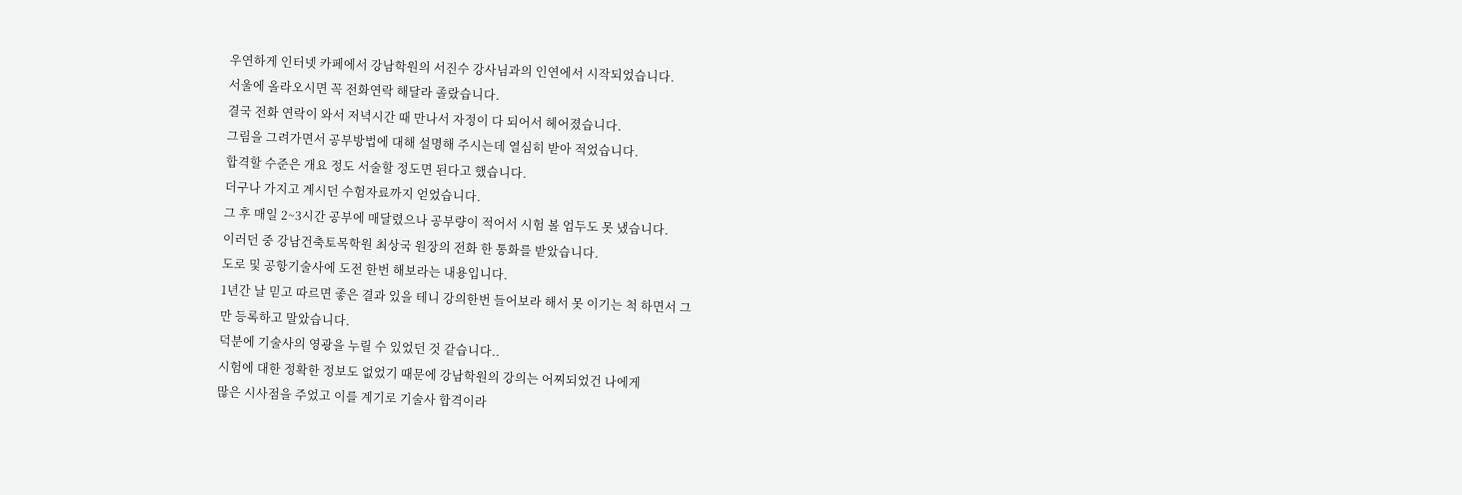우연하게 인터넷 카페에서 강남학원의 서진수 강사님과의 인연에서 시작되었습니다.
서울에 올라오시면 꼭 전화연락 해달라 졸랐습니다.
결국 전화 연락이 와서 저녁시간 때 만나서 자정이 다 되어서 헤어졌습니다.
그림을 그려가면서 공부방법에 대해 설명해 주시는데 열심히 받아 적었습니다.
합격할 수준은 개요 정도 서술할 정도면 된다고 했습니다.
더구나 가지고 계시던 수험자료까지 얻었습니다.
그 후 매일 2~3시간 공부에 매달렸으나 공부량이 적어서 시험 볼 엄두도 못 냈습니다.
이러던 중 강남건축토목학원 최상국 원장의 전화 한 통화를 받았습니다.
도로 및 공항기술사에 도전 한번 해보라는 내용입니다.
1년간 날 믿고 따르면 좋은 결과 있을 테니 강의한번 들어보라 해서 못 이기는 척 하면서 그
만 등록하고 말았습니다.
덕분에 기술사의 영광을 누릴 수 있었던 것 같습니다..
시험에 대한 정확한 정보도 없었기 때문에 강남학원의 강의는 어찌되었건 나에게
많은 시사점을 주었고 이를 계기로 기술사 합격이라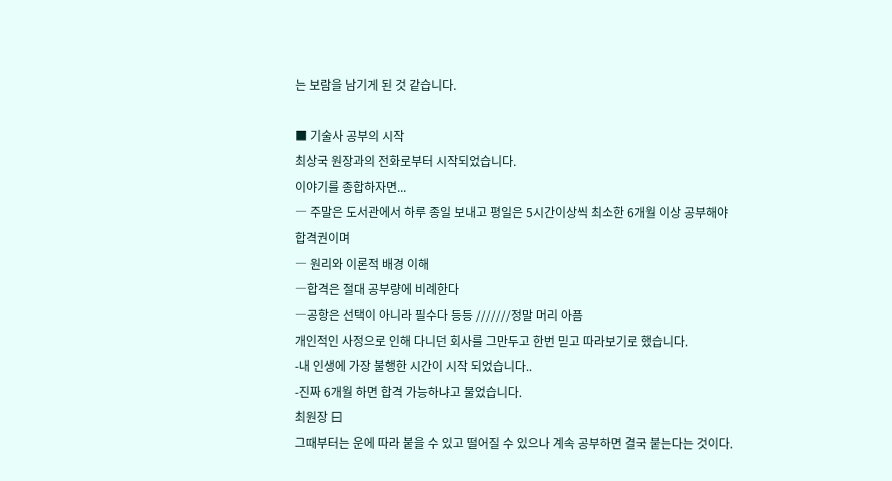는 보람을 남기게 된 것 같습니다.

■ 기술사 공부의 시작
최상국 원장과의 전화로부터 시작되었습니다.
이야기를 종합하자면...
― 주말은 도서관에서 하루 종일 보내고 평일은 5시간이상씩 최소한 6개월 이상 공부해야
합격권이며
― 원리와 이론적 배경 이해
―합격은 절대 공부량에 비례한다
―공항은 선택이 아니라 필수다 등등 ///////정말 머리 아픔
개인적인 사정으로 인해 다니던 회사를 그만두고 한번 믿고 따라보기로 했습니다.
-내 인생에 가장 불행한 시간이 시작 되었습니다..
-진짜 6개월 하면 합격 가능하냐고 물었습니다.
최원장 曰
그때부터는 운에 따라 붙을 수 있고 떨어질 수 있으나 계속 공부하면 결국 붙는다는 것이다.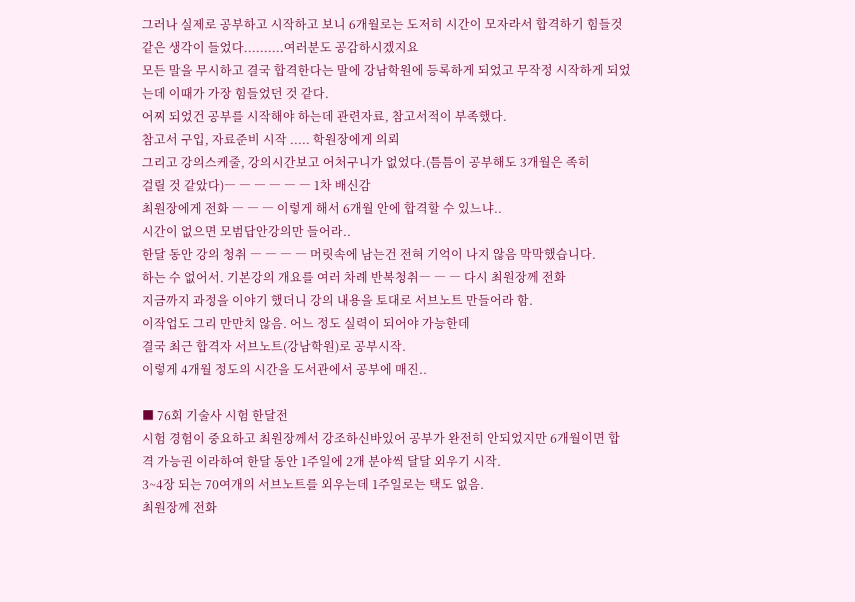그러나 실제로 공부하고 시작하고 보니 6개월로는 도저히 시간이 모자라서 합격하기 힘들것
같은 생각이 들었다..........여러분도 공감하시겠지요
모든 말을 무시하고 결국 합격한다는 말에 강남학원에 등록하게 되었고 무작정 시작하게 되었
는데 이때가 가장 힘들었던 것 같다.
어찌 되었건 공부를 시작해야 하는데 관련자료, 참고서적이 부족했다.
참고서 구입, 자료준비 시작 ..... 학원장에게 의뢰
그리고 강의스케줄, 강의시간보고 어처구니가 없었다.(틈틈이 공부해도 3개월은 족히
걸릴 것 같았다)― ― ― ― ― ― 1차 배신감
최원장에게 전화 ― ― ― 이렇게 해서 6개월 안에 합격할 수 있느냐..
시간이 없으면 모범답안강의만 들어라..
한달 동안 강의 청취 ― ― ― ― 머릿속에 남는건 전혀 기억이 나지 않음 막막했습니다.
하는 수 없어서. 기본강의 개요를 여러 차례 반복청취― ― ― 다시 최원장께 전화
지금까지 과정을 이야기 했더니 강의 내용을 토대로 서브노트 만들어라 함.
이작업도 그리 만만치 않음. 어느 정도 실력이 되어야 가능한데
결국 최근 합격자 서브노트(강남학원)로 공부시작.
이렇게 4개월 정도의 시간을 도서관에서 공부에 매진..

■ 76회 기술사 시험 한달전
시험 경험이 중요하고 최원장께서 강조하신바있어 공부가 완전히 안되었지만 6개월이면 합
격 가능권 이라하여 한달 동안 1주일에 2개 분야씩 달달 외우기 시작.
3~4장 되는 70여개의 서브노트를 외우는데 1주일로는 택도 없음.
최원장께 전화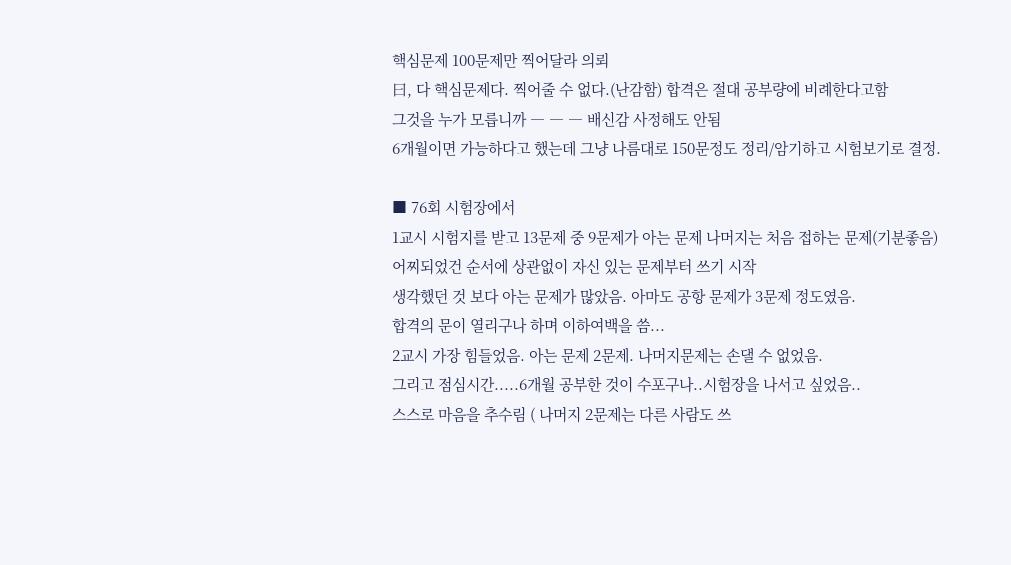핵심문제 100문제만 찍어달라 의뢰
曰, 다 핵심문제다. 찍어줄 수 없다.(난감함) 합격은 절대 공부량에 비례한다고함
그것을 누가 모릅니까 ― ― ― 배신감 사정해도 안됨
6개월이면 가능하다고 했는데 그냥 나름대로 150문정도 정리/암기하고 시험보기로 결정.

■ 76회 시험장에서
1교시 시험지를 받고 13문제 중 9문제가 아는 문제 나머지는 처음 접하는 문제(기분좋음)
어찌되었건 순서에 상관없이 자신 있는 문제부터 쓰기 시작
생각했던 것 보다 아는 문제가 많았음. 아마도 공항 문제가 3문제 정도였음.
합격의 문이 열리구나 하며 이하여백을 씀...
2교시 가장 힘들었음. 아는 문제 2문제. 나머지문제는 손댈 수 없었음.
그리고 점심시간.....6개월 공부한 것이 수포구나..시험장을 나서고 싶었음..
스스로 마음을 추수림 ( 나머지 2문제는 다른 사람도 쓰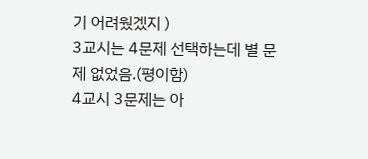기 어려웠겠지 )
3교시는 4문제 선택하는데 별 문제 없었음.(평이함)
4교시 3문제는 아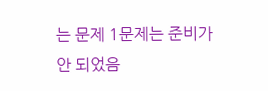는 문제 1문제는 준비가 안 되었음